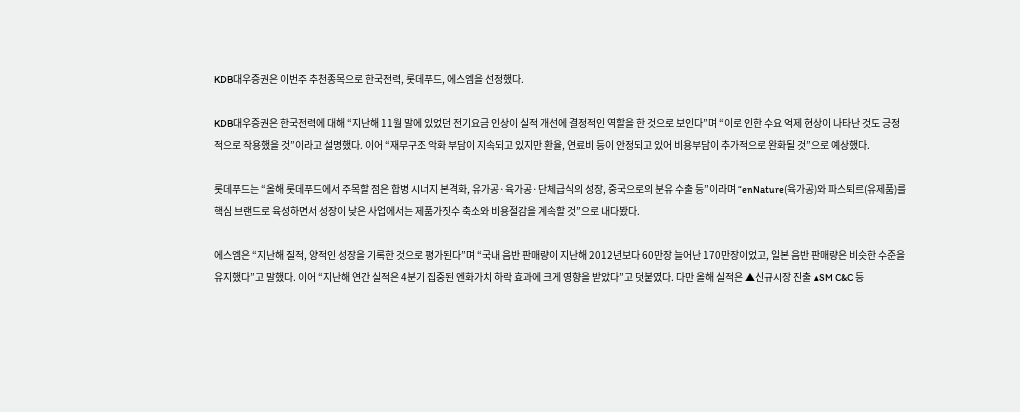KDB대우증권은 이번주 추천종목으로 한국전력, 롯데푸드, 에스엠을 선정했다.

KDB대우증권은 한국전력에 대해 “지난해 11월 말에 있었던 전기요금 인상이 실적 개선에 결정적인 역할을 한 것으로 보인다”며 “이로 인한 수요 억제 현상이 나타난 것도 긍정적으로 작용했을 것”이라고 설명했다. 이어 “재무구조 악화 부담이 지속되고 있지만 환율, 연료비 등이 안정되고 있어 비용부담이 추가적으로 완화될 것”으로 예상했다.

롯데푸드는 “올해 롯데푸드에서 주목할 점은 합병 시너지 본격화, 유가공·육가공·단체급식의 성장, 중국으로의 분유 수출 등”이라며 “enNature(육가공)와 파스퇴르(유제품)를 핵심 브랜드로 육성하면서 성장이 낮은 사업에서는 제품가짓수 축소와 비용절감을 계속할 것”으로 내다봤다.

에스엠은 “지난해 질적, 양적인 성장을 기록한 것으로 평가된다”며 “국내 음반 판매량이 지난해 2012년보다 60만장 늘어난 170만장이었고, 일본 음반 판매량은 비슷한 수준을 유지했다”고 말했다. 이어 “지난해 연간 실적은 4분기 집중된 엔화가치 하락 효과에 크게 영향을 받았다”고 덧붙였다. 다만 올해 실적은 ▲신규시장 진출 ▲SM C&C 등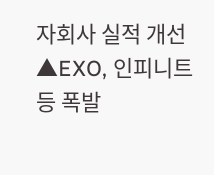자회사 실적 개선 ▲EXO, 인피니트 등 폭발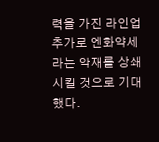력을 가진 라인업 추가로 엔화약세라는 악재를 상쇄시킬 것으로 기대했다.